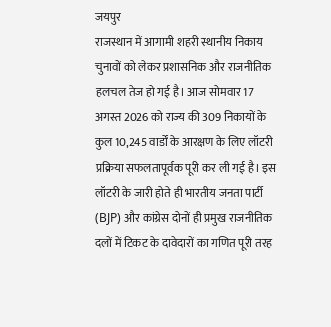जयपुर
राजस्थान में आगामी शहरी स्थानीय निकाय चुनावों को लेकर प्रशासनिक और राजनीतिक हलचल तेज हो गई है। आज सोमवार 17 अगस्त 2026 को राज्य की 309 निकायों के कुल 10,245 वार्डों के आरक्षण के लिए लॉटरी प्रक्रिया सफलतापूर्वक पूरी कर ली गई है। इस लॉटरी के जारी होते ही भारतीय जनता पार्टी (BJP) और कांग्रेस दोनों ही प्रमुख राजनीतिक दलों में टिकट के दावेदारों का गणित पूरी तरह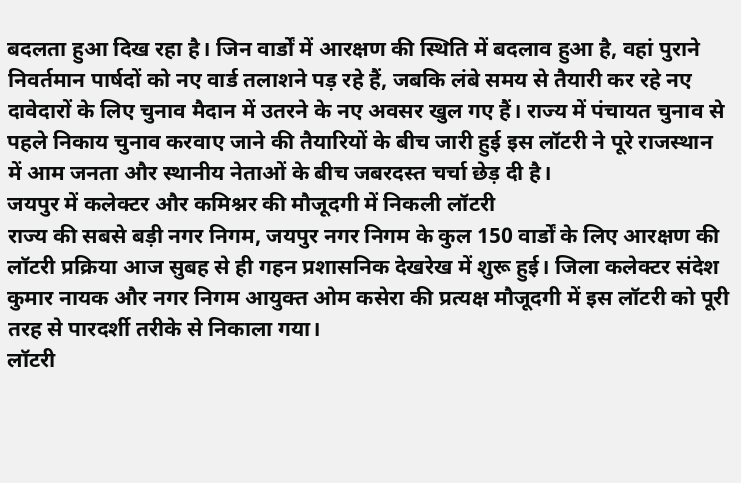बदलता हुआ दिख रहा है। जिन वार्डों में आरक्षण की स्थिति में बदलाव हुआ है, वहां पुराने निवर्तमान पार्षदों को नए वार्ड तलाशने पड़ रहे हैं, जबकि लंबे समय से तैयारी कर रहे नए दावेदारों के लिए चुनाव मैदान में उतरने के नए अवसर खुल गए हैं। राज्य में पंचायत चुनाव से पहले निकाय चुनाव करवाए जाने की तैयारियों के बीच जारी हुई इस लॉटरी ने पूरे राजस्थान में आम जनता और स्थानीय नेताओं के बीच जबरदस्त चर्चा छेड़ दी है।
जयपुर में कलेक्टर और कमिश्नर की मौजूदगी में निकली लॉटरी
राज्य की सबसे बड़ी नगर निगम, जयपुर नगर निगम के कुल 150 वार्डों के लिए आरक्षण की लॉटरी प्रक्रिया आज सुबह से ही गहन प्रशासनिक देखरेख में शुरू हुई। जिला कलेक्टर संदेश कुमार नायक और नगर निगम आयुक्त ओम कसेरा की प्रत्यक्ष मौजूदगी में इस लॉटरी को पूरी तरह से पारदर्शी तरीके से निकाला गया।
लॉटरी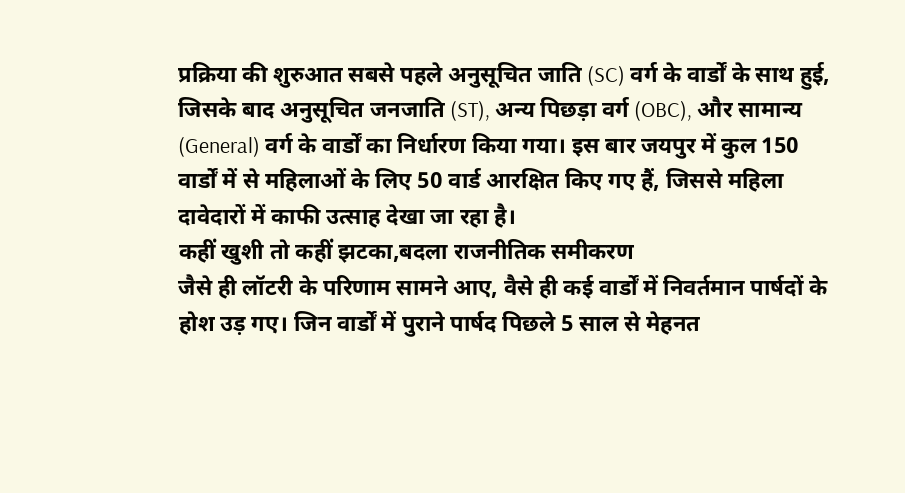प्रक्रिया की शुरुआत सबसे पहले अनुसूचित जाति (SC) वर्ग के वार्डों के साथ हुई, जिसके बाद अनुसूचित जनजाति (ST), अन्य पिछड़ा वर्ग (OBC), और सामान्य (General) वर्ग के वार्डों का निर्धारण किया गया। इस बार जयपुर में कुल 150 वार्डों में से महिलाओं के लिए 50 वार्ड आरक्षित किए गए हैं, जिससे महिला दावेदारों में काफी उत्साह देखा जा रहा है।
कहीं खुशी तो कहीं झटका,बदला राजनीतिक समीकरण
जैसे ही लॉटरी के परिणाम सामने आए, वैसे ही कई वार्डों में निवर्तमान पार्षदों के होश उड़ गए। जिन वार्डों में पुराने पार्षद पिछले 5 साल से मेहनत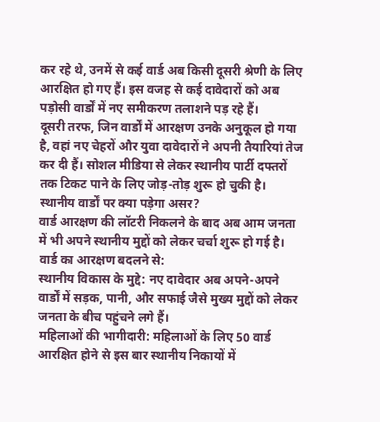कर रहे थे, उनमें से कई वार्ड अब किसी दूसरी श्रेणी के लिए आरक्षित हो गए हैं। इस वजह से कई दावेदारों को अब पड़ोसी वार्डों में नए समीकरण तलाशने पड़ रहे हैं।
दूसरी तरफ, जिन वार्डों में आरक्षण उनके अनुकूल हो गया है, वहां नए चेहरों और युवा दावेदारों ने अपनी तैयारियां तेज कर दी हैं। सोशल मीडिया से लेकर स्थानीय पार्टी दफ्तरों तक टिकट पाने के लिए जोड़-तोड़ शुरू हो चुकी है।
स्थानीय वार्डों पर क्या पड़ेगा असर?
वार्ड आरक्षण की लॉटरी निकलने के बाद अब आम जनता में भी अपने स्थानीय मुद्दों को लेकर चर्चा शुरू हो गई है। वार्ड का आरक्षण बदलने से:
स्थानीय विकास के मुद्दे: नए दावेदार अब अपने-अपने वार्डों में सड़क, पानी, और सफाई जैसे मुख्य मुद्दों को लेकर जनता के बीच पहुंचने लगे हैं।
महिलाओं की भागीदारी: महिलाओं के लिए 50 वार्ड आरक्षित होने से इस बार स्थानीय निकायों में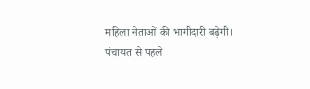महिला नेताओं की भागीदारी बढ़ेगी।
पंचायत से पहले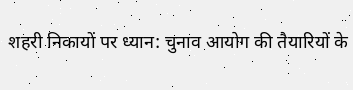शहरी निकायों पर ध्यान: चुनाव आयोग की तैयारियों के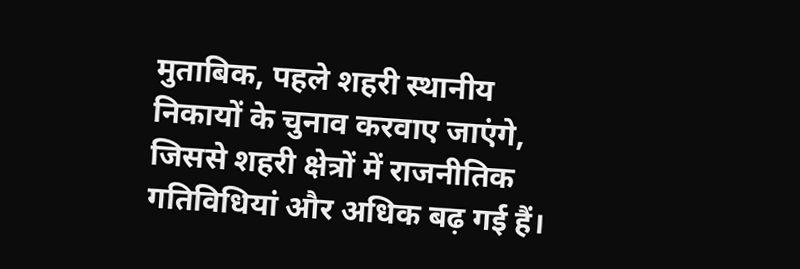मुताबिक, पहले शहरी स्थानीय निकायों के चुनाव करवाए जाएंगे, जिससे शहरी क्षेत्रों में राजनीतिक गतिविधियां और अधिक बढ़ गई हैं।